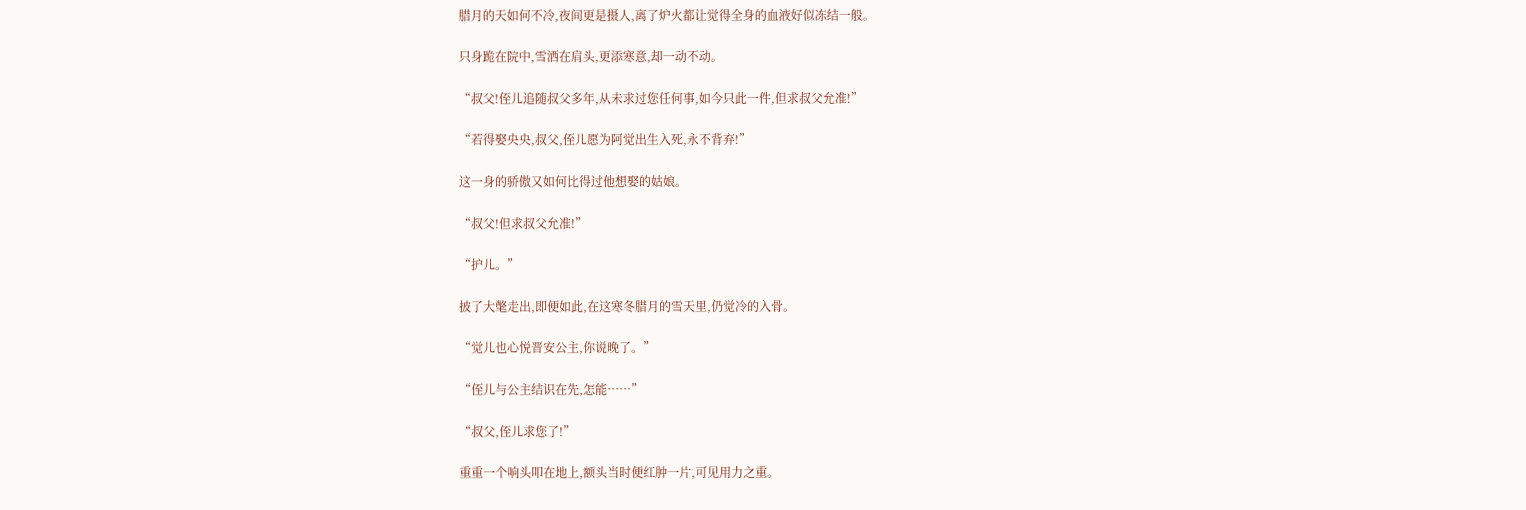腊月的天如何不冷,夜间更是摄人,离了炉火都让觉得全身的血液好似冻结一般。

只身跪在院中,雪洒在肩头,更添寒意,却一动不动。

“叔父!侄儿追随叔父多年,从未求过您任何事,如今只此一件,但求叔父允准!”

“若得娶央央,叔父,侄儿愿为阿觉出生入死,永不背弃!”

这一身的骄傲又如何比得过他想娶的姑娘。

“叔父!但求叔父允准!”

“护儿。”

披了大氅走出,即便如此,在这寒冬腊月的雪天里,仍觉冷的入骨。

“觉儿也心悦晋安公主,你说晚了。”

“侄儿与公主结识在先,怎能……”

“叔父,侄儿求您了!”

重重一个响头叩在地上,额头当时便红肿一片,可见用力之重。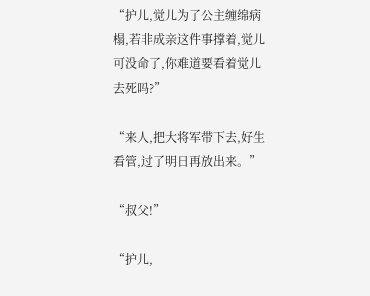“护儿,觉儿为了公主缠绵病榻,若非成亲这件事撑着,觉儿可没命了,你难道要看着觉儿去死吗?”

“来人,把大将军带下去,好生看管,过了明日再放出来。”

“叔父!”

“护儿,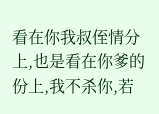看在你我叔侄情分上,也是看在你爹的份上,我不杀你,若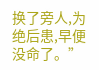换了旁人,为绝后患,早便没命了。”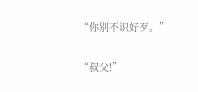“你别不识好歹。”

“叔父!”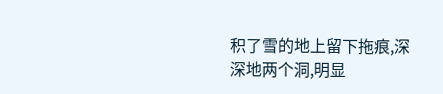积了雪的地上留下拖痕,深深地两个洞,明显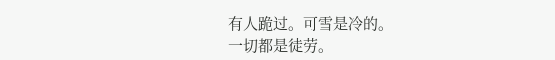有人跪过。可雪是冷的。
一切都是徒劳。